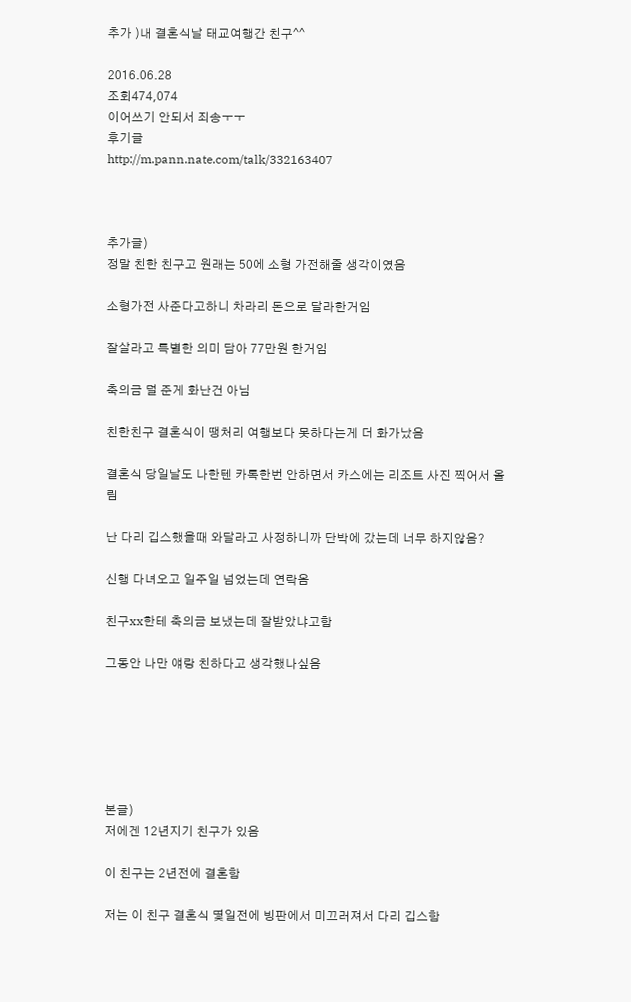추가 )내 결혼식날 태교여행간 친구^^

2016.06.28
조회474,074
이어쓰기 안되서 죄송ㅜㅜ
후기글
http://m.pann.nate.com/talk/332163407



추가글)
정말 친한 친구고 원래는 50에 소형 가전해줄 생각이였음

소형가전 사준다고하니 차라리 돈으로 달라한거임

잘살라고 특별한 의미 담아 77만원 한거임

축의금 덜 준게 화난건 아님

친한친구 결혼식이 땡처리 여행보다 못하다는게 더 화가났음

결혼식 당일날도 나한텐 카톡한번 안하면서 카스에는 리조트 사진 찍어서 올림

난 다리 깁스했을때 와달라고 사정하니까 단박에 갔는데 너무 하지않음?

신행 다녀오고 일주일 넘었는데 연락옴

친구xx한테 축의금 보냈는데 잘받았냐고함

그동안 나만 얘랑 친하다고 생각했나싶음






본글)
저에겐 12년지기 친구가 있음

이 친구는 2년전에 결혼함

저는 이 친구 결혼식 몇일전에 빙판에서 미끄러져서 다리 깁스함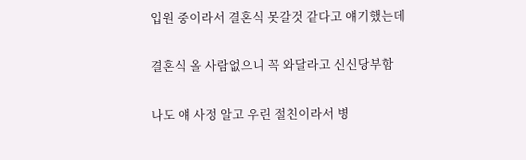입원 중이라서 결혼식 못갈것 같다고 얘기했는데

결혼식 올 사람없으니 꼭 와달라고 신신당부함

나도 얘 사정 알고 우린 절친이라서 병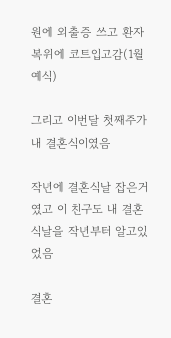원에 외출증 쓰고 환자복위에 코트입고감(1월 예식)

그리고 이번달 첫째주가 내 결혼식이였음

작년에 결혼식날 잡은거였고 이 친구도 내 결혼식날을 작년부터 알고있었음

결혼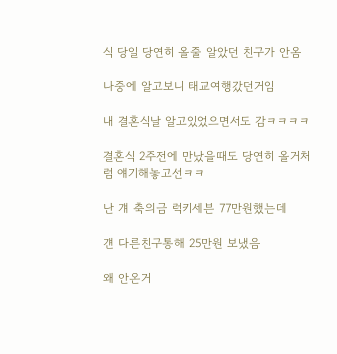식 당일 당연히 올줄 알았던 친구가 안옴

나중에 알고보니 태교여행갔던거임

내 결혼식날 알고있었으면서도 감ㅋㅋㅋㅋ

결혼식 2주전에 만났을때도 당연히 올거처럼 얘기해놓고선ㅋㅋ

난 걔 축의금 럭키세븐 77만원했는데

걘 다른친구통해 25만원 보냈음

왜 안온거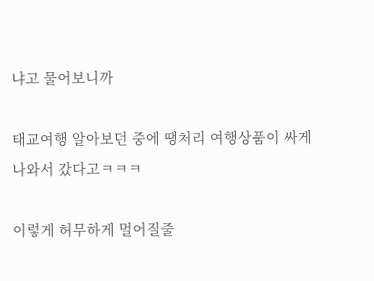냐고 물어보니까

태교여행 알아보던 중에 땡처리 여행상품이 싸게 나와서 갔다고ㅋㅋㅋ

이렇게 허무하게 멀어질줄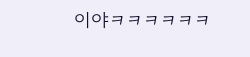이야ㅋㅋㅋㅋㅋㅋ